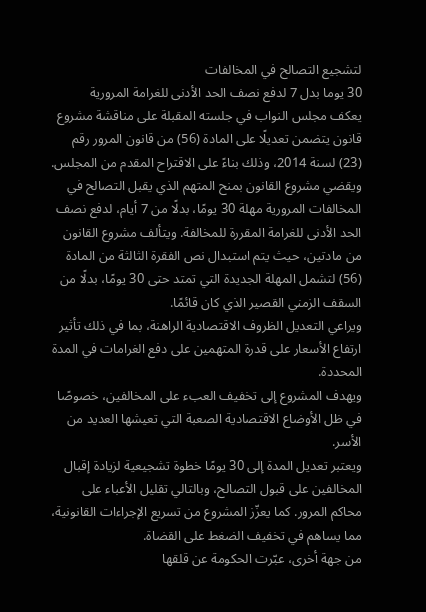لتشجيع التصالح في المخالفات
30 يوما بدل 7 لدفع نصف الحد الأدنى للغرامة المرورية
يعكف مجلس النواب في جلسته المقبلة على مناقشة مشروع قانون يتضمن تعديلًا على المادة (56) من قانون المرور رقم (23) لسنة 2014، وذلك بناءً على الاقتراح المقدم من المجلس. ويقضي مشروع القانون بمنح المتهم الذي يقبل التصالح في المخالفات المرورية مهلة 30 يومًا، بدلًا من 7 أيام، لدفع نصف الحد الأدنى للغرامة المقررة للمخالفة. ويتألف مشروع القانون من مادتين، حيث يتم استبدال نص الفقرة الثالثة من المادة (56) لتشمل المهلة الجديدة التي تمتد حتى 30 يومًا، بدلًا من السقف الزمني القصير الذي كان قائمًا.
ويراعي التعديل الظروف الاقتصادية الراهنة، بما في ذلك تأثير ارتفاع الأسعار على قدرة المتهمين على دفع الغرامات في المدة المحددة.
ويهدف المشروع إلى تخفيف العبء على المخالفين، خصوصًا في ظل الأوضاع الاقتصادية الصعبة التي تعيشها العديد من الأسر.
ويعتبر تعديل المدة إلى 30 يومًا خطوة تشجيعية لزيادة إقبال المخالفين على قبول التصالح، وبالتالي تقليل الأعباء على محاكم المرور. كما يعزّز المشروع من تسريع الإجراءات القانونية، مما يساهم في تخفيف الضغط على القضاة.
من جهة أخرى، عبّرت الحكومة عن قلقها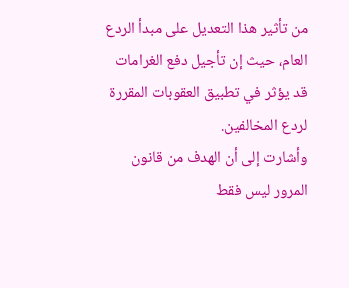من تأثير هذا التعديل على مبدأ الردع العام، حيث إن تأجيل دفع الغرامات قد يؤثر في تطبيق العقوبات المقررة لردع المخالفين.
وأشارت إلى أن الهدف من قانون المرور ليس فقط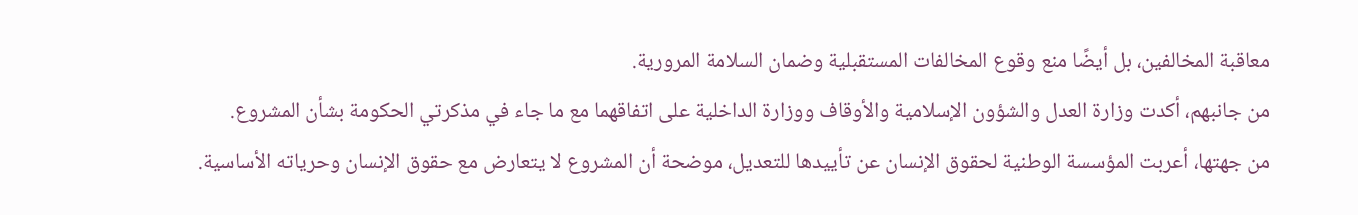معاقبة المخالفين، بل أيضًا منع وقوع المخالفات المستقبلية وضمان السلامة المرورية.
من جانبهم، أكدت وزارة العدل والشؤون الإسلامية والأوقاف ووزارة الداخلية على اتفاقهما مع ما جاء في مذكرتي الحكومة بشأن المشروع.
من جهتها، أعربت المؤسسة الوطنية لحقوق الإنسان عن تأييدها للتعديل، موضحة أن المشروع لا يتعارض مع حقوق الإنسان وحرياته الأساسية.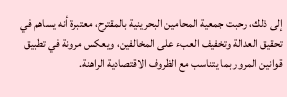إلى ذلك، رحبت جمعية المحامين البحرينية بالمقترح، معتبرة أنه يساهم في تحقيق العدالة وتخفيف العبء على المخالفين، ويعكس مرونة في تطبيق قوانين المرور بما يتناسب مع الظروف الاقتصادية الراهنة.